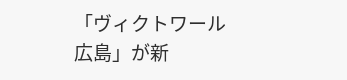「ヴィクトワール広島」が新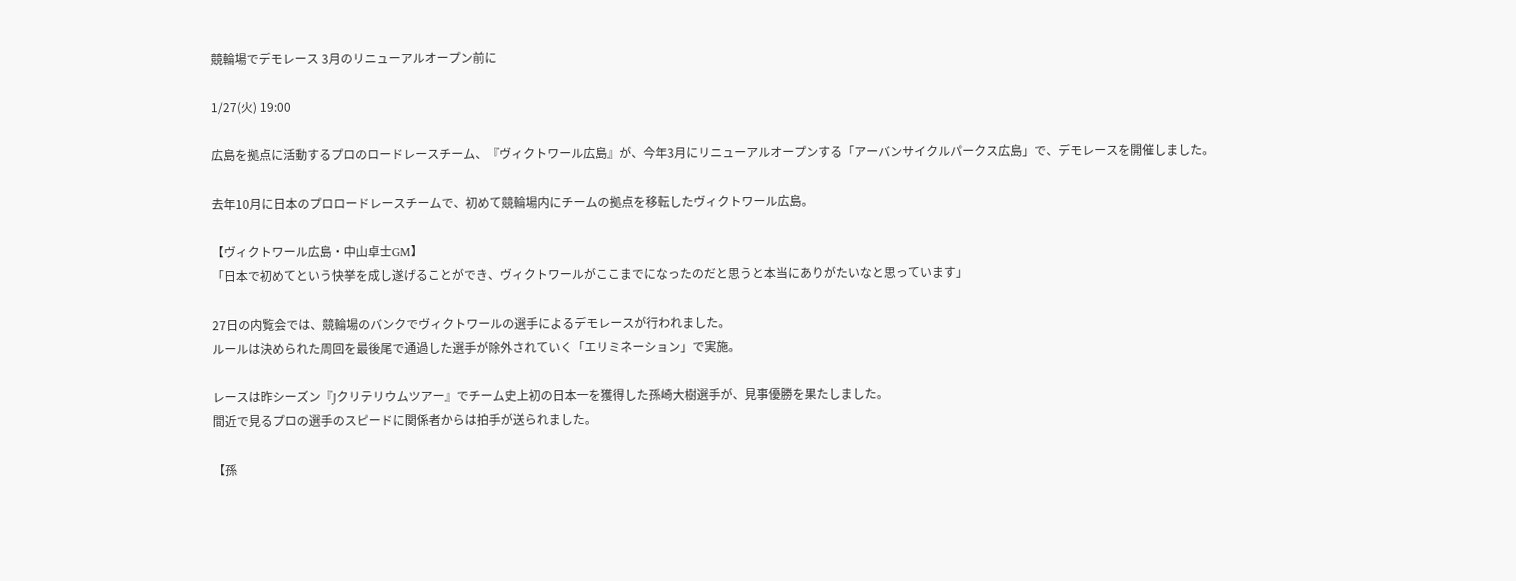競輪場でデモレース 3月のリニューアルオープン前に

1/27(火) 19:00

広島を拠点に活動するプロのロードレースチーム、『ヴィクトワール広島』が、今年3月にリニューアルオープンする「アーバンサイクルパークス広島」で、デモレースを開催しました。

去年10月に日本のプロロードレースチームで、初めて競輪場内にチームの拠点を移転したヴィクトワール広島。

【ヴィクトワール広島・中山卓士GM】
「日本で初めてという快挙を成し遂げることができ、ヴィクトワールがここまでになったのだと思うと本当にありがたいなと思っています」

27日の内覧会では、競輪場のバンクでヴィクトワールの選手によるデモレースが行われました。
ルールは決められた周回を最後尾で通過した選手が除外されていく「エリミネーション」で実施。

レースは昨シーズン『Jクリテリウムツアー』でチーム史上初の日本一を獲得した孫崎大樹選手が、見事優勝を果たしました。
間近で見るプロの選手のスピードに関係者からは拍手が送られました。

【孫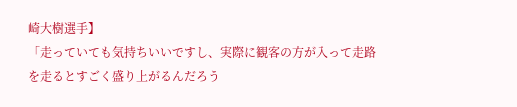崎大樹選手】
「走っていても気持ちいいですし、実際に観客の方が入って走路を走るとすごく盛り上がるんだろう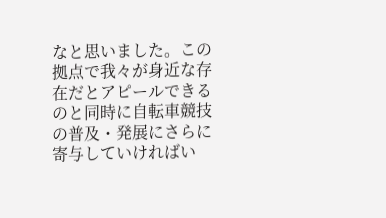なと思いました。この拠点で我々が身近な存在だとアピールできるのと同時に自転車競技の普及・発展にさらに寄与していければい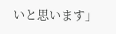いと思います」